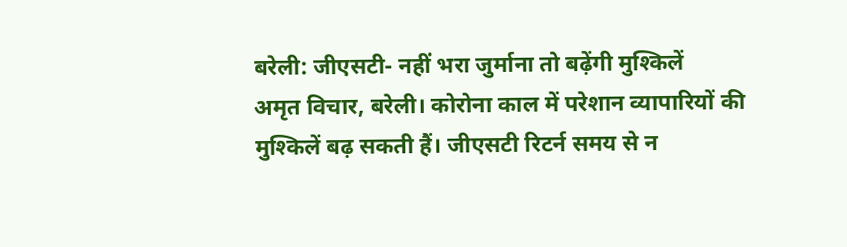बरेली: जीएसटी- नहीं भरा जुर्माना तो बढ़ेंगी मुश्किलें
अमृत विचार, बरेली। कोरोना काल में परेशान व्यापारियों की मुश्किलें बढ़ सकती हैं। जीएसटी रिटर्न समय से न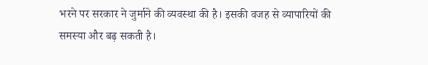भरने पर सरकार ने जुर्माने की व्यवस्था की है। इसकी वजह से व्यापारियों की समस्या और बढ़ सकती है।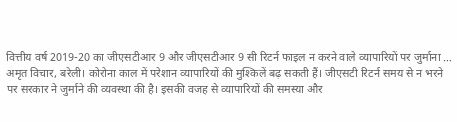वित्तीय वर्ष 2019-20 का जीएसटीआर 9 और जीएसटीआर 9 सी रिटर्न फाइल न करने वाले व्यापारियों पर जुर्माना …
अमृत विचार, बरेली। कोरोना काल में परेशान व्यापारियों की मुश्किलें बढ़ सकती हैं। जीएसटी रिटर्न समय से न भरने पर सरकार ने जुर्माने की व्यवस्था की है। इसकी वजह से व्यापारियों की समस्या और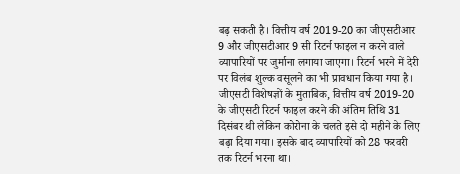बढ़ सकती है। वित्तीय वर्ष 2019-20 का जीएसटीआर 9 और जीएसटीआर 9 सी रिटर्न फाइल न करने वाले व्यापारियों पर जुर्माना लगाया जाएगा। रिटर्न भरने में देरी पर विलंब शुल्क वसूलने का भी प्रावधान किया गया है।
जीएसटी विशेषज्ञों के मुताबिक, वित्तीय वर्ष 2019-20 के जीएसटी रिटर्न फाइल करने की अंतिम तिथि 31 दिसंबर थी लेकिन कोरोना के चलते इसे दो महीने के लिए बढ़ा दिया गया। इसके बाद व्यापारियों को 28 फरवरी तक रिटर्न भरना था।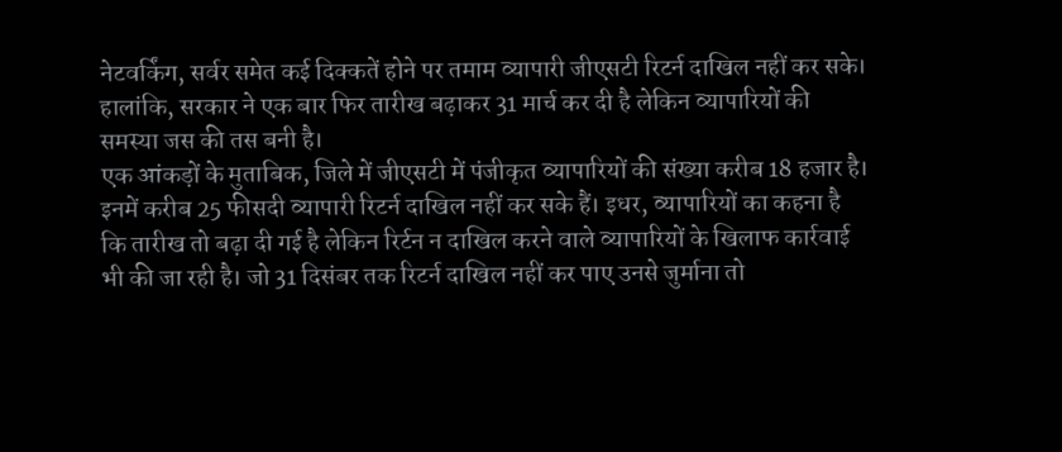नेटवर्किंग, सर्वर समेत कई दिक्कतें होने पर तमाम व्यापारी जीएसटी रिटर्न दाखिल नहीं कर सके। हालांकि, सरकार ने एक बार फिर तारीख बढ़ाकर 31 मार्च कर दी है लेकिन व्यापारियों की समस्या जस की तस बनी है।
एक आंकड़ों के मुताबिक, जिले में जीएसटी में पंजीकृत व्यापारियों की संख्या करीब 18 हजार है। इनमें करीब 25 फीसदी व्यापारी रिटर्न दाखिल नहीं कर सके हैं। इधर, व्यापारियों का कहना है कि तारीख तो बढ़ा दी गई है लेकिन रिर्टन न दाखिल करने वाले व्यापारियों के खिलाफ कार्रवाई भी की जा रही है। जो 31 दिसंबर तक रिटर्न दाखिल नहीं कर पाए उनसे जुर्माना तो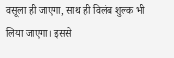वसूला ही जाएगा, साथ ही विलंब शुल्क भी लिया जाएगा। इससे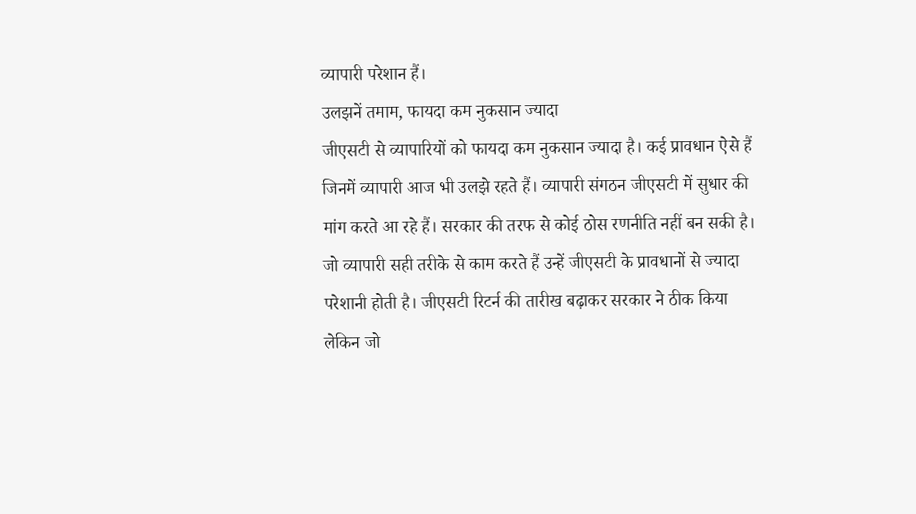व्यापारी परेशान हैं।
उलझनें तमाम, फायदा कम नुकसान ज्यादा
जीएसटी से व्यापारियों को फायदा कम नुकसान ज्यादा है। कई प्रावधान ऐसे हैं जिनमें व्यापारी आज भी उलझे रहते हैं। व्यापारी संगठन जीएसटी में सुधार की मांग करते आ रहे हैं। सरकार की तरफ से कोई ठोस रणनीति नहीं बन सकी है। जो व्यापारी सही तरीके से काम करते हैं उन्हें जीएसटी के प्रावधानों से ज्यादा परेशानी होती है। जीएसटी रिटर्न की तारीख बढ़ाकर सरकार ने ठीक किया लेकिन जो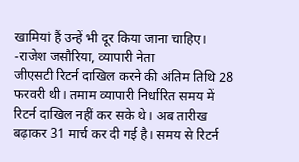खामियां हैं उन्हें भी दूर किया जाना चाहिए।
-राजेश जसौरिया, व्यापारी नेता
जीएसटी रिटर्न दाखिल करने की अंतिम तिथि 28 फरवरी थी। तमाम व्यापारी निर्धारित समय में रिटर्न दाखिल नहीं कर सके थे। अब तारीख बढ़ाकर 31 मार्च कर दी गई है। समय से रिटर्न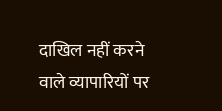दाखिल नहीं करने वाले व्यापारियों पर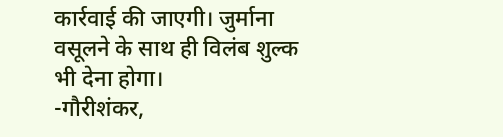कार्रवाई की जाएगी। जुर्माना वसूलने के साथ ही विलंब शुल्क भी देना होगा।
-गौरीशंकर,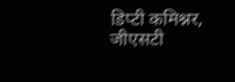डिप्टी कमिश्नर, जीएसटी